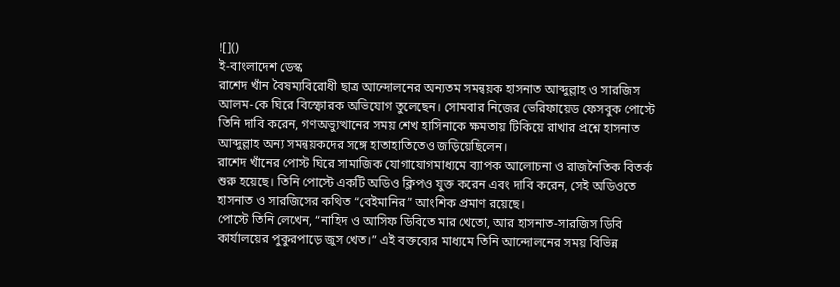![]()
ই-বাংলাদেশ ডেস্ক
রাশেদ খাঁন বৈষম্যবিরোধী ছাত্র আন্দোলনের অন্যতম সমন্বয়ক হাসনাত আব্দুল্লাহ ও সারজিস আলম-কে ঘিরে বিস্ফোরক অভিযোগ তুলেছেন। সোমবার নিজের ভেরিফায়েড ফেসবুক পোস্টে তিনি দাবি করেন, গণঅভ্যুত্থানের সময় শেখ হাসিনাকে ক্ষমতায় টিকিয়ে রাখার প্রশ্নে হাসনাত আব্দুল্লাহ অন্য সমন্বয়কদের সঙ্গে হাতাহাতিতেও জড়িয়েছিলেন।
রাশেদ খাঁনের পোস্ট ঘিরে সামাজিক যোগাযোগমাধ্যমে ব্যাপক আলোচনা ও রাজনৈতিক বিতর্ক শুরু হয়েছে। তিনি পোস্টে একটি অডিও ক্লিপও যুক্ত করেন এবং দাবি করেন, সেই অডিওতে হাসনাত ও সারজিসের কথিত “বেইমানির” আংশিক প্রমাণ রয়েছে।
পোস্টে তিনি লেখেন, “নাহিদ ও আসিফ ডিবিতে মার খেতো, আর হাসনাত-সারজিস ডিবি কার্যালয়ের পুকুরপাড়ে জুস খেত।” এই বক্তব্যের মাধ্যমে তিনি আন্দোলনের সময় বিভিন্ন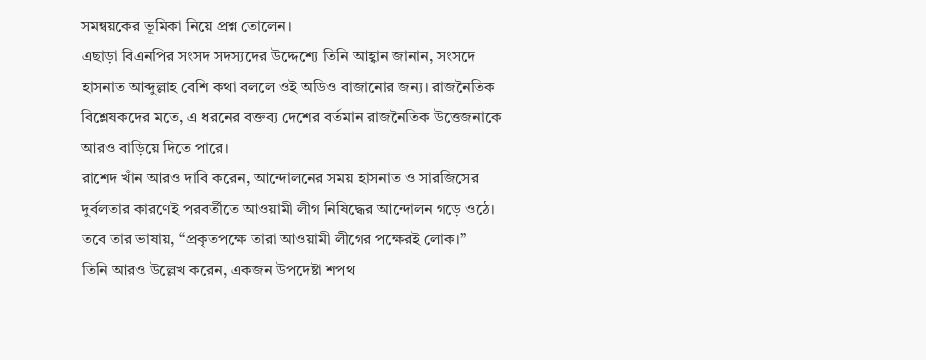সমন্বয়কের ভূমিকা নিয়ে প্রশ্ন তোলেন।
এছাড়া বিএনপির সংসদ সদস্যদের উদ্দেশ্যে তিনি আহ্বান জানান, সংসদে হাসনাত আব্দুল্লাহ বেশি কথা বললে ওই অডিও বাজানোর জন্য। রাজনৈতিক বিশ্লেষকদের মতে, এ ধরনের বক্তব্য দেশের বর্তমান রাজনৈতিক উত্তেজনাকে আরও বাড়িয়ে দিতে পারে।
রাশেদ খাঁন আরও দাবি করেন, আন্দোলনের সময় হাসনাত ও সারজিসের দুর্বলতার কারণেই পরবর্তীতে আওয়ামী লীগ নিষিদ্ধের আন্দোলন গড়ে ওঠে। তবে তার ভাষায়, “প্রকৃতপক্ষে তারা আওয়ামী লীগের পক্ষেরই লোক।”
তিনি আরও উল্লেখ করেন, একজন উপদেষ্টা শপথ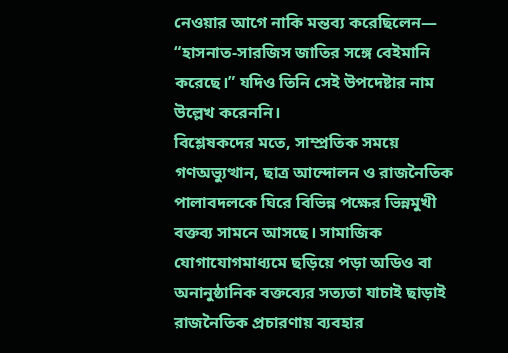নেওয়ার আগে নাকি মন্তব্য করেছিলেন— “হাসনাত-সারজিস জাতির সঙ্গে বেইমানি করেছে।” যদিও তিনি সেই উপদেষ্টার নাম উল্লেখ করেননি।
বিশ্লেষকদের মতে, সাম্প্রতিক সময়ে গণঅভ্যুত্থান, ছাত্র আন্দোলন ও রাজনৈতিক পালাবদলকে ঘিরে বিভিন্ন পক্ষের ভিন্নমুখী বক্তব্য সামনে আসছে। সামাজিক যোগাযোগমাধ্যমে ছড়িয়ে পড়া অডিও বা অনানুষ্ঠানিক বক্তব্যের সত্যতা যাচাই ছাড়াই রাজনৈতিক প্রচারণায় ব্যবহার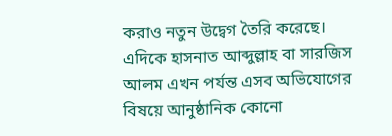করাও নতুন উদ্বেগ তৈরি করেছে।
এদিকে হাসনাত আব্দুল্লাহ বা সারজিস আলম এখন পর্যন্ত এসব অভিযোগের বিষয়ে আনুষ্ঠানিক কোনো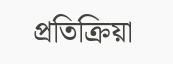প্রতিক্রিয়া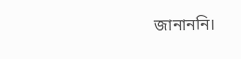জানাননি।